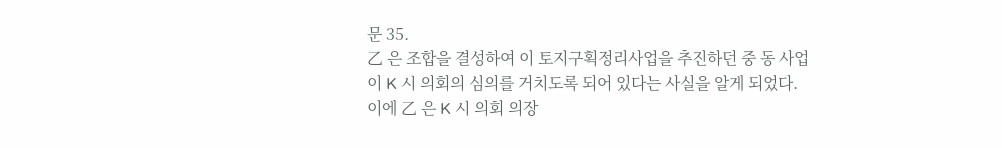문 35.
乙 은 조합을 결성하여 이 토지구획정리사업을 추진하던 중 동 사업이 K 시 의회의 심의를 거치도록 되어 있다는 사실을 알게 되었다. 이에 乙 은 K 시 의회 의장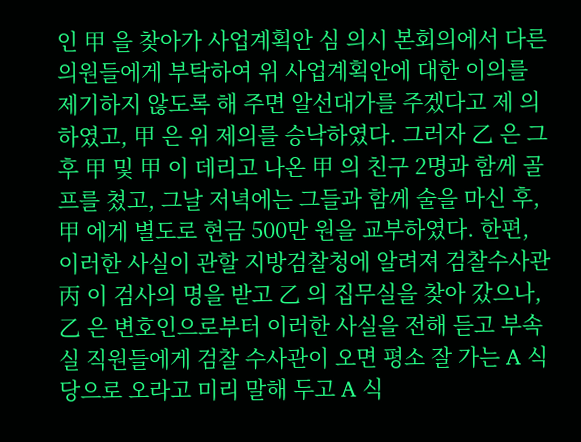인 甲 을 찾아가 사업계획안 심 의시 본회의에서 다른 의원들에게 부탁하여 위 사업계획안에 대한 이의를 제기하지 않도록 해 주면 알선대가를 주겠다고 제 의하였고, 甲 은 위 제의를 승낙하였다. 그러자 乙 은 그 후 甲 및 甲 이 데리고 나온 甲 의 친구 2명과 함께 골프를 쳤고, 그날 저녁에는 그들과 함께 술을 마신 후, 甲 에게 별도로 현금 500만 원을 교부하였다. 한편, 이러한 사실이 관할 지방검찰청에 알려져 검찰수사관 丙 이 검사의 명을 받고 乙 의 집무실을 찾아 갔으나, 乙 은 변호인으로부터 이러한 사실을 전해 듣고 부속실 직원들에게 검찰 수사관이 오면 평소 잘 가는 A 식당으로 오라고 미리 말해 두고 A 식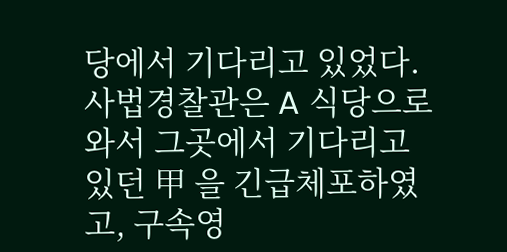당에서 기다리고 있었다. 사법경찰관은 A 식당으로 와서 그곳에서 기다리고 있던 甲 을 긴급체포하였고, 구속영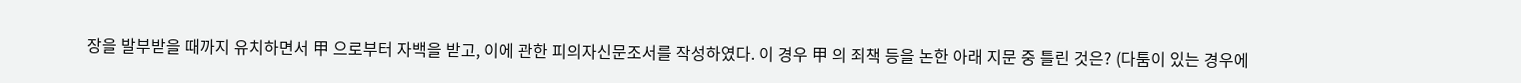장을 발부받을 때까지 유치하면서 甲 으로부터 자백을 받고, 이에 관한 피의자신문조서를 작성하였다. 이 경우 甲 의 죄책 등을 논한 아래 지문 중 틀린 것은? (다툼이 있는 경우에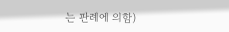는 판례에 의함)